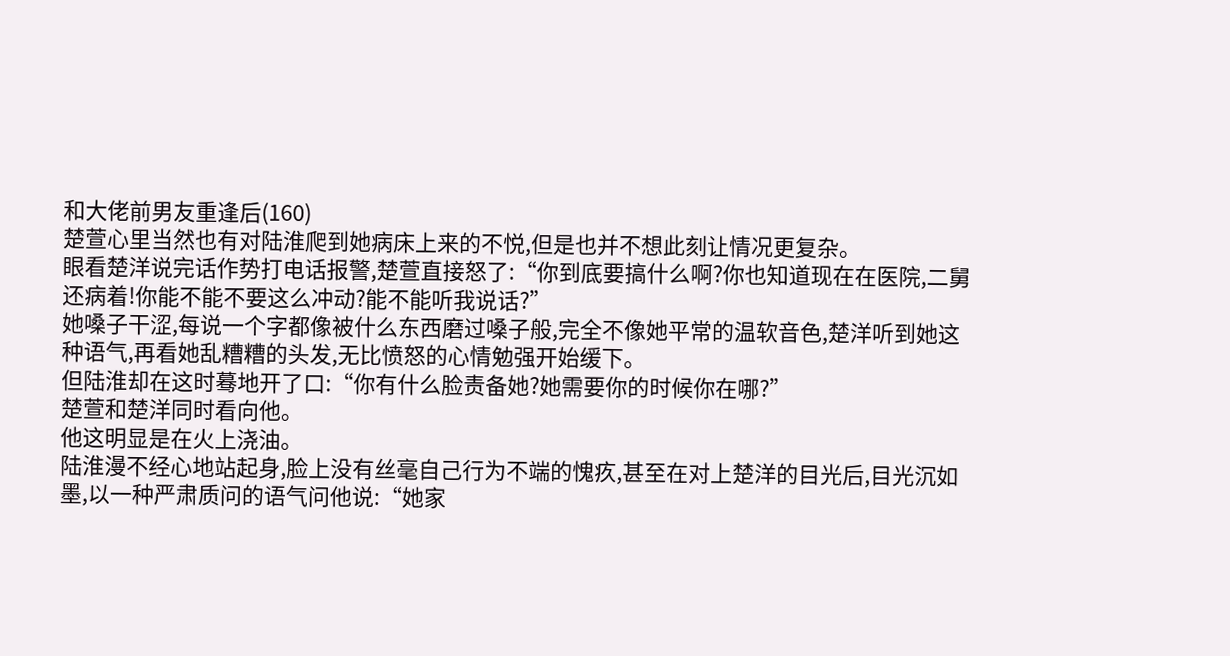和大佬前男友重逢后(160)
楚萱心里当然也有对陆淮爬到她病床上来的不悦,但是也并不想此刻让情况更复杂。
眼看楚洋说完话作势打电话报警,楚萱直接怒了:“你到底要搞什么啊?你也知道现在在医院,二舅还病着!你能不能不要这么冲动?能不能听我说话?”
她嗓子干涩,每说一个字都像被什么东西磨过嗓子般,完全不像她平常的温软音色,楚洋听到她这种语气,再看她乱糟糟的头发,无比愤怒的心情勉强开始缓下。
但陆淮却在这时蓦地开了口:“你有什么脸责备她?她需要你的时候你在哪?”
楚萱和楚洋同时看向他。
他这明显是在火上浇油。
陆淮漫不经心地站起身,脸上没有丝毫自己行为不端的愧疚,甚至在对上楚洋的目光后,目光沉如墨,以一种严肃质问的语气问他说:“她家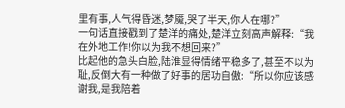里有事,人气得昏迷,梦魇,哭了半天,你人在哪?”
一句话直接戳到了楚洋的痛处,楚洋立刻高声解释:“我在外地工作!你以为我不想回来?”
比起他的急头白脸,陆淮显得情绪平稳多了,甚至不以为耻,反倒大有一种做了好事的居功自傲:“所以你应该感谢我,是我陪着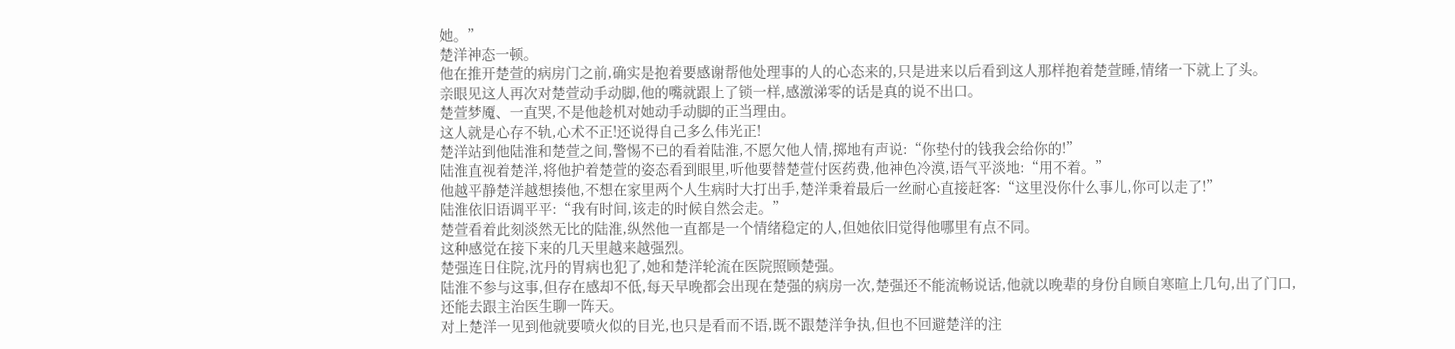她。”
楚洋神态一顿。
他在推开楚萱的病房门之前,确实是抱着要感谢帮他处理事的人的心态来的,只是进来以后看到这人那样抱着楚萱睡,情绪一下就上了头。
亲眼见这人再次对楚萱动手动脚,他的嘴就跟上了锁一样,感激涕零的话是真的说不出口。
楚萱梦魇、一直哭,不是他趁机对她动手动脚的正当理由。
这人就是心存不轨,心术不正!还说得自己多么伟光正!
楚洋站到他陆淮和楚萱之间,警惕不已的看着陆淮,不愿欠他人情,掷地有声说:“你垫付的钱我会给你的!”
陆淮直视着楚洋,将他护着楚萱的姿态看到眼里,听他要替楚萱付医药费,他神色冷漠,语气平淡地:“用不着。”
他越平静楚洋越想揍他,不想在家里两个人生病时大打出手,楚洋秉着最后一丝耐心直接赶客:“这里没你什么事儿,你可以走了!”
陆淮依旧语调平平:“我有时间,该走的时候自然会走。”
楚萱看着此刻淡然无比的陆淮,纵然他一直都是一个情绪稳定的人,但她依旧觉得他哪里有点不同。
这种感觉在接下来的几天里越来越强烈。
楚强连日住院,沈丹的胃病也犯了,她和楚洋轮流在医院照顾楚强。
陆淮不参与这事,但存在感却不低,每天早晚都会出现在楚强的病房一次,楚强还不能流畅说话,他就以晚辈的身份自顾自寒暄上几句,出了门口,还能去跟主治医生聊一阵天。
对上楚洋一见到他就要喷火似的目光,也只是看而不语,既不跟楚洋争执,但也不回避楚洋的注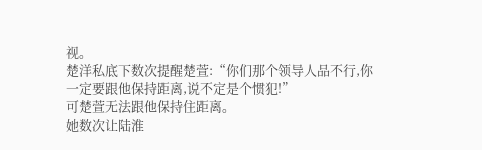视。
楚洋私底下数次提醒楚萱:“你们那个领导人品不行,你一定要跟他保持距离,说不定是个惯犯!”
可楚萱无法跟他保持住距离。
她数次让陆淮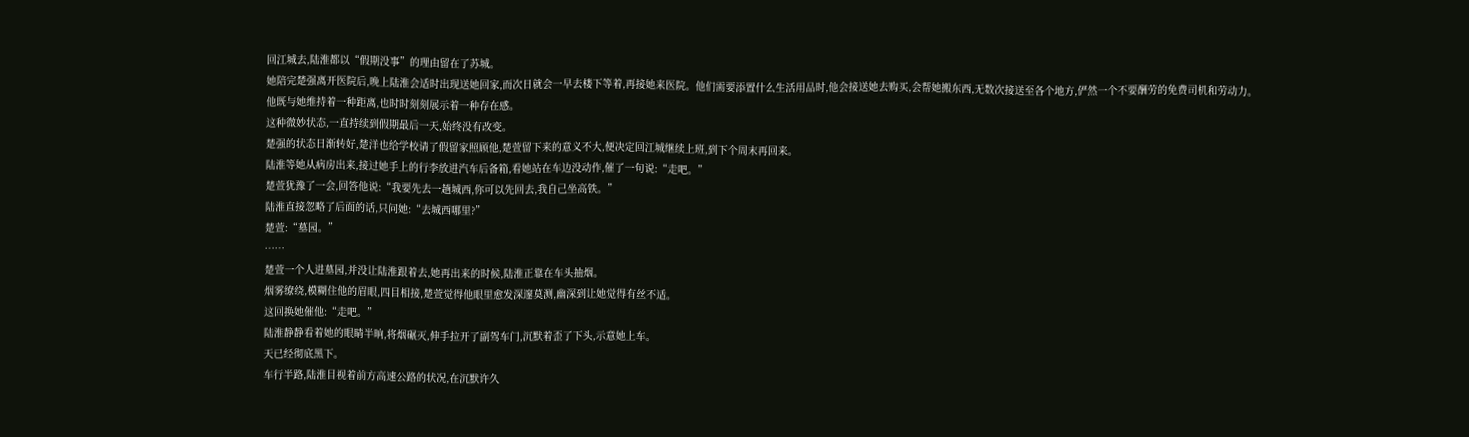回江城去,陆淮都以“假期没事”的理由留在了苏城。
她陪完楚强离开医院后,晚上陆淮会适时出现送她回家,而次日就会一早去楼下等着,再接她来医院。他们需要添置什么生活用品时,他会接送她去购买,会帮她搬东西,无数次接送至各个地方,俨然一个不要酬劳的免费司机和劳动力。
他既与她维持着一种距离,也时时刻刻展示着一种存在感。
这种微妙状态,一直持续到假期最后一天,始终没有改变。
楚强的状态日渐转好,楚洋也给学校请了假留家照顾他,楚萱留下来的意义不大,便决定回江城继续上班,到下个周末再回来。
陆淮等她从病房出来,接过她手上的行李放进汽车后备箱,看她站在车边没动作,催了一句说:“走吧。”
楚萱犹豫了一会,回答他说:“我要先去一趟城西,你可以先回去,我自己坐高铁。”
陆淮直接忽略了后面的话,只问她:“去城西哪里?”
楚萱:“墓园。”
……
楚萱一个人进墓园,并没让陆淮跟着去,她再出来的时候,陆淮正靠在车头抽烟。
烟雾缭绕,模糊住他的眉眼,四目相接,楚萱觉得他眼里愈发深邃莫测,幽深到让她觉得有丝不适。
这回换她催他:“走吧。”
陆淮静静看着她的眼睛半晌,将烟碾灭,伸手拉开了副驾车门,沉默着歪了下头,示意她上车。
天已经彻底黑下。
车行半路,陆淮目视着前方高速公路的状况,在沉默许久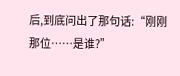后,到底问出了那句话:“刚刚那位……是谁?”